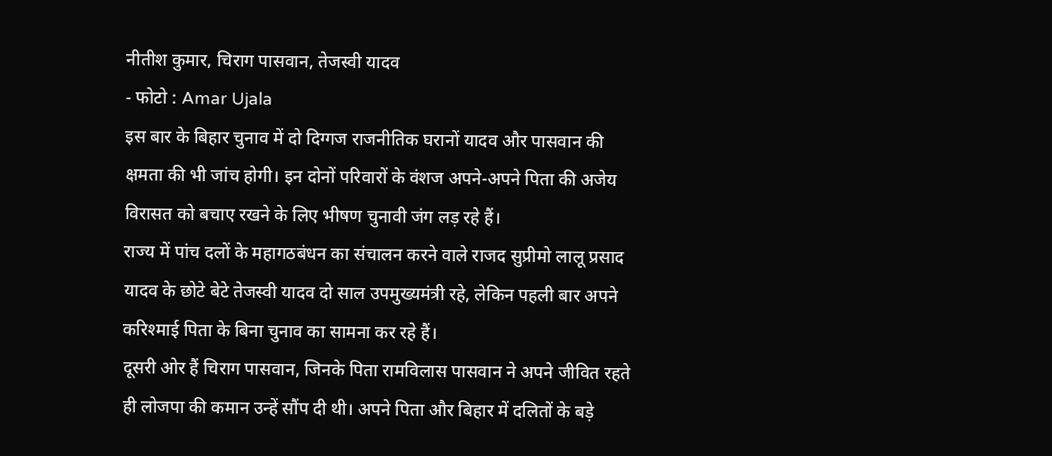नीतीश कुमार, चिराग पासवान, तेजस्वी यादव
- फोटो : Amar Ujala
इस बार के बिहार चुनाव में दो दिग्गज राजनीतिक घरानों यादव और पासवान की क्षमता की भी जांच होगी। इन दोनों परिवारों के वंशज अपने-अपने पिता की अजेय विरासत को बचाए रखने के लिए भीषण चुनावी जंग लड़ रहे हैं।
राज्य में पांच दलों के महागठबंधन का संचालन करने वाले राजद सुप्रीमो लालू प्रसाद यादव के छोटे बेटे तेजस्वी यादव दो साल उपमुख्यमंत्री रहे, लेकिन पहली बार अपने करिश्माई पिता के बिना चुनाव का सामना कर रहे हैं।
दूसरी ओर हैं चिराग पासवान, जिनके पिता रामविलास पासवान ने अपने जीवित रहते ही लोजपा की कमान उन्हें सौंप दी थी। अपने पिता और बिहार में दलितों के बड़े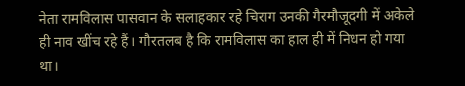नेता रामविलास पासवान के सलाहकार रहे चिराग उनकी गैरमौजूदगी में अकेले ही नाव खींच रहे हैं। गौरतलब है कि रामविलास का हाल ही में निधन हो गया था।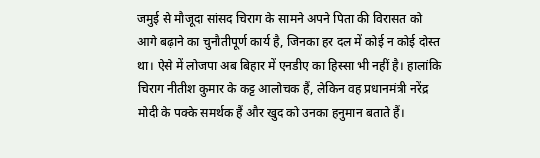जमुई से मौजूदा सांसद चिराग के सामने अपने पिता की विरासत को आगे बढ़ाने का चुनौतीपूर्ण कार्य है, जिनका हर दल में कोई न कोई दोस्त था। ऐसे में लोजपा अब बिहार में एनडीए का हिस्सा भी नहीं है। हालांकि चिराग नीतीश कुमार के कट्ट आलोचक हैं, लेकिन वह प्रधानमंत्री नरेंद्र मोदी के पक्के समर्थक हैं और खुद को उनका हनुमान बताते हैं।